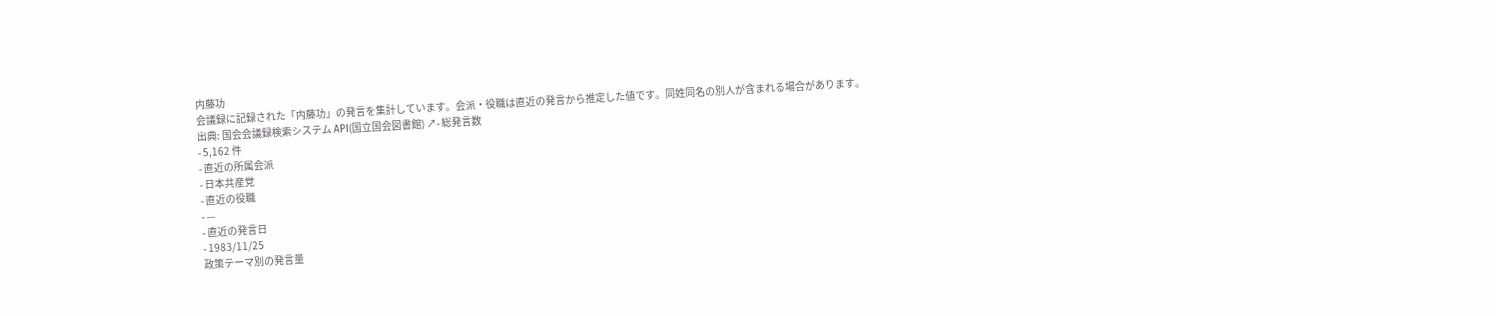内藤功
会議録に記録された「内藤功」の発言を集計しています。会派・役職は直近の発言から推定した値です。同姓同名の別人が含まれる場合があります。
出典: 国会会議録検索システム API(国立国会図書館) ↗- 総発言数
- 5,162 件
- 直近の所属会派
- 日本共産党
- 直近の役職
- —
- 直近の発言日
- 1983/11/25
政策テーマ別の発言量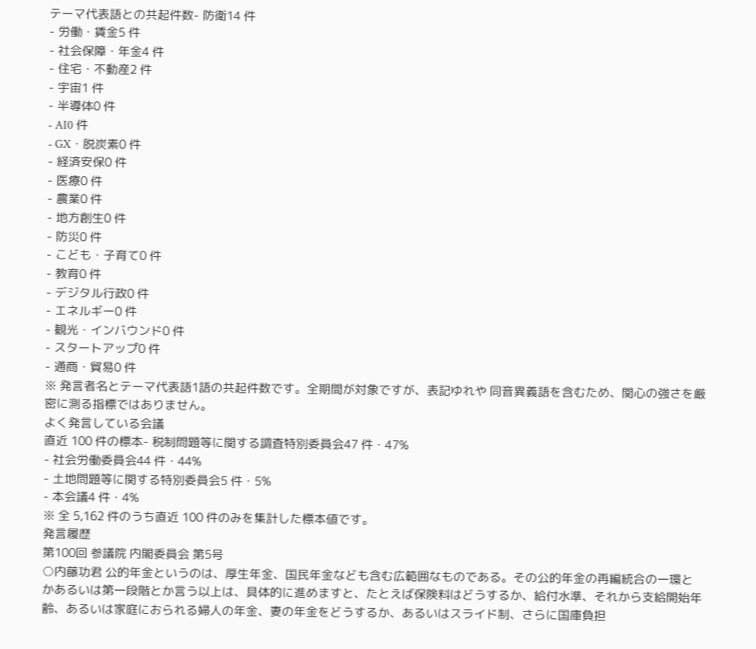テーマ代表語との共起件数- 防衛14 件
- 労働・賃金5 件
- 社会保障・年金4 件
- 住宅・不動産2 件
- 宇宙1 件
- 半導体0 件
- AI0 件
- GX・脱炭素0 件
- 経済安保0 件
- 医療0 件
- 農業0 件
- 地方創生0 件
- 防災0 件
- こども・子育て0 件
- 教育0 件
- デジタル行政0 件
- エネルギー0 件
- 観光・インバウンド0 件
- スタートアップ0 件
- 通商・貿易0 件
※ 発言者名とテーマ代表語1語の共起件数です。全期間が対象ですが、表記ゆれや 同音異義語を含むため、関心の強さを厳密に測る指標ではありません。
よく発言している会議
直近 100 件の標本- 税制問題等に関する調査特別委員会47 件・47%
- 社会労働委員会44 件・44%
- 土地問題等に関する特別委員会5 件・5%
- 本会議4 件・4%
※ 全 5,162 件のうち直近 100 件のみを集計した標本値です。
発言履歴
第100回 参議院 内閣委員会 第5号
○内藤功君 公的年金というのは、厚生年金、国民年金なども含む広範囲なものである。その公的年金の再編統合の一環とかあるいは第一段階とか言う以上は、具体的に進めますと、たとえば保険料はどうするか、給付水準、それから支給開始年齢、あるいは家庭におられる婦人の年金、妻の年金をどうするか、あるいはスライド制、さらに国庫負担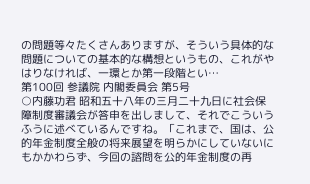の問題等々たくさんありますが、そういう具体的な問題についての基本的な構想というもの、これがやはりなければ、一環とか第一段階とい…
第100回 参議院 内閣委員会 第5号
○内藤功君 昭和五十八年の三月二十九日に社会保障制度審議会が答申を出しまして、それでこういうふうに述べているんですね。「これまで、国は、公的年金制度全般の将来展望を明らかにしていないにもかかわらず、今回の諮問を公的年金制度の再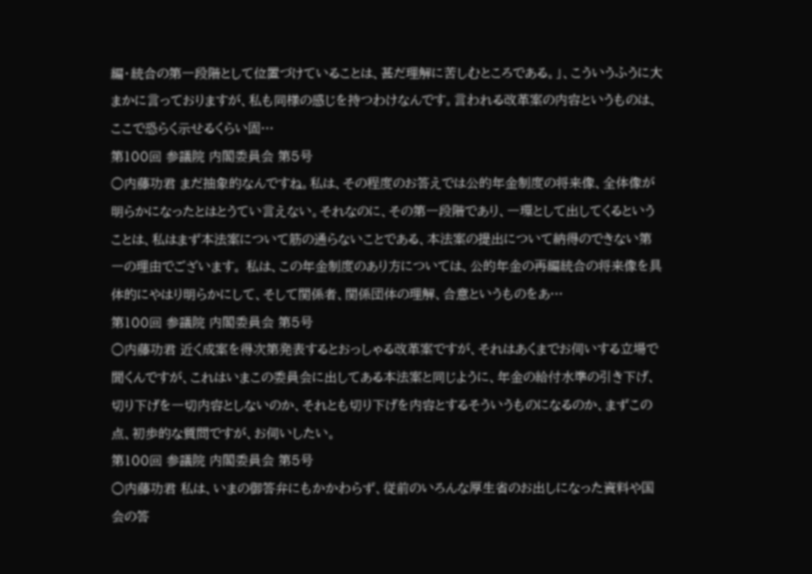編・統合の第一段階として位置づけていることは、甚だ理解に苦しむところである。」、こういうふうに大まかに言っておりますが、私も同様の感じを持つわけなんです。言われる改革案の内容というものは、ここで恐らく示せるくらい固…
第100回 参議院 内閣委員会 第5号
○内藤功君 まだ抽象的なんですね。私は、その程度のお答えでは公的年金制度の将来像、全体像が明らかになったとはとうてい言えない。それなのに、その第一段階であり、一環として出してくるということは、私はまず本法案について筋の通らないことである、本法案の提出について納得のできない第一の理由でございます。 私は、この年金制度のあり方については、公的年金の再編統合の将来像を具体的にやはり明らかにして、そして関係者、関係団体の理解、合意というものをあ…
第100回 参議院 内閣委員会 第5号
○内藤功君 近く成案を得次第発表するとおっしゃる改革案ですが、それはあくまでお伺いする立場で聞くんですが、これはいまこの委員会に出してある本法案と同じように、年金の給付水準の引き下げ、切り下げを一切内容としないのか、それとも切り下げを内容とするそういうものになるのか、まずこの点、初歩的な質問ですが、お伺いしたい。
第100回 参議院 内閣委員会 第5号
○内藤功君 私は、いまの御答弁にもかかわらず、従前のいろんな厚生省のお出しになった資料や国会の答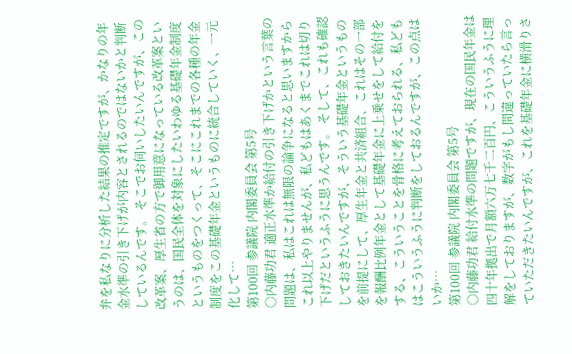弁を私なりに分析した結果の推定ですが、かなりの年金水準の引き下げが内容とされるのではないかと判断しているんです。 そこでお伺いしたいんですが、この改革案、厚生省の方で御用意になっている改革案というのは、国民全体を対象にしたいわゆる基礎年金制度というものをつくって、そこにこれまでの各種の年金制度をこの基礎年金というものに統合していく、一元化して…
第100回 参議院 内閣委員会 第5号
○内藤功君 適正水準か給付の引き下げかという言葉の問題は、私はこれは無限の論争になると思いますからこれ以上やりませんが、私どもはあくまでこれは切り下げだというふうに思うんです。 そして、これも確認しておきたいんですが、そういう基礎年金というものを前提にして、厚生年金と共済組合、これはその一部を報酬比例年金として基礎年金に上乗せをして給付をする、こういうことを骨格に考えておられる、私どもはこういうふうに判断をしておるんですが、この点はいか…
第100回 参議院 内閣委員会 第5号
○内藤功君 給付水準の問題ですが、現在の国民年金は四十年拠出で月額六万七千二百円、こういうふうに理解をしておりますが、数字がもし間違っていたら言っていただきたいんですが、これを基礎年金に横滑りさ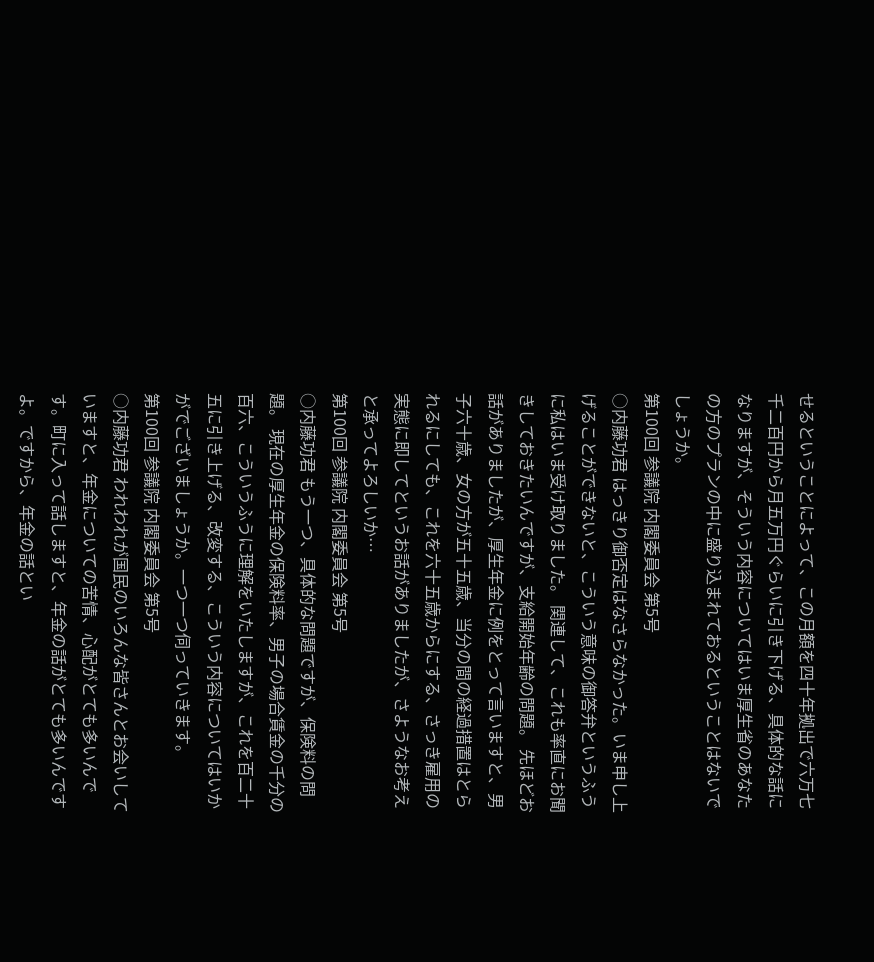せるということによって、この月額を四十年拠出で六万七千二百円から月五万円ぐらいに引き下げる、具体的な話になりますが、そういう内容についてはいま厚生省のあなたの方のプランの中に盛り込まれておるということはないでしょうか。
第100回 参議院 内閣委員会 第5号
○内藤功君 はっきり御否定はなさらなかった。いま申し上げることができないと、こういう意味の御答弁というふうに私はいま受け取りました。 関連して、これも率直にお聞きしておきたいんですが、支給開始年齢の問題。 先ほどお話がありましたが、厚生年金に例をとって言いますと、男子六十歳、女の方が五十五歳、当分の間の経過措置はとられるにしても、これを六十五歳からにする、さっき雇用の実態に即してというお話がありましたが、さようなお考えと承ってよろしいか…
第100回 参議院 内閣委員会 第5号
○内藤功君 もう一つ、具体的な問題ですが、保険料の問題。 現在の厚生年金の保険料率、男子の場合賃金の千分の百六、こういうふうに理解をいたしますが、これを百二十五に引き上げる、改変する、こういう内容についてはいかがでございましょうか。一つ一つ伺っていきます。
第100回 参議院 内閣委員会 第5号
○内藤功君 われわれが国民のいろんな皆さんとお会いしていますと、年金についての苦情、心配がとても多いんです。町に入って話しますと、年金の話がとても多いんですよ。ですから、年金の話とい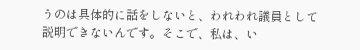うのは具体的に話をしないと、われわれ議員として説明できないんです。そこで、私は、い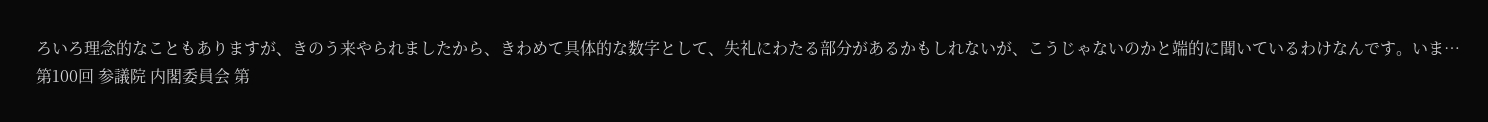ろいろ理念的なこともありますが、きのう来やられましたから、きわめて具体的な数字として、失礼にわたる部分があるかもしれないが、こうじゃないのかと端的に聞いているわけなんです。いま…
第100回 参議院 内閣委員会 第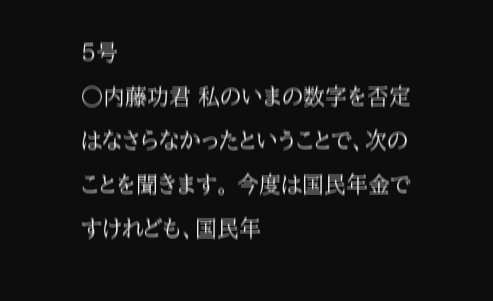5号
○内藤功君 私のいまの数字を否定はなさらなかったということで、次のことを聞きます。 今度は国民年金ですけれども、国民年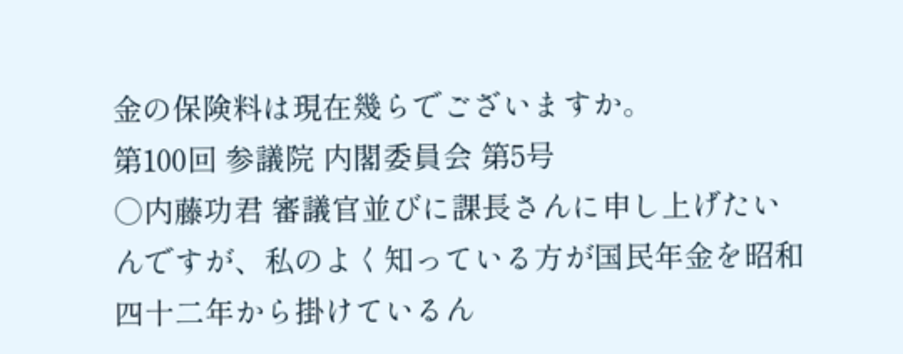金の保険料は現在幾らでございますか。
第100回 参議院 内閣委員会 第5号
○内藤功君 審議官並びに課長さんに申し上げたいんですが、私のよく知っている方が国民年金を昭和四十二年から掛けているん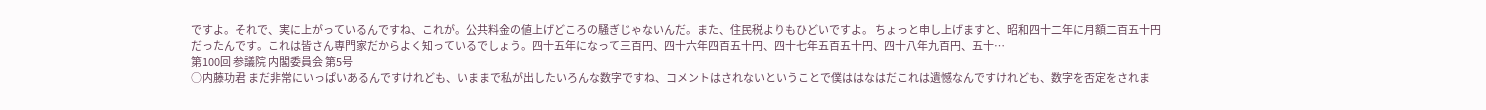ですよ。それで、実に上がっているんですね、これが。公共料金の値上げどころの騒ぎじゃないんだ。また、住民税よりもひどいですよ。 ちょっと申し上げますと、昭和四十二年に月額二百五十円だったんです。これは皆さん専門家だからよく知っているでしょう。四十五年になって三百円、四十六年四百五十円、四十七年五百五十円、四十八年九百円、五十…
第100回 参議院 内閣委員会 第5号
○内藤功君 まだ非常にいっぱいあるんですけれども、いままで私が出したいろんな数字ですね、コメントはされないということで僕ははなはだこれは遺憾なんですけれども、数字を否定をされま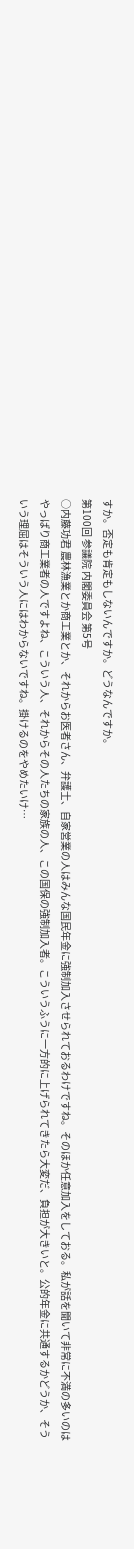すか。否定も肯定もしないんですか。どうなんですか。
第100回 参議院 内閣委員会 第5号
○内藤功君 農林漁業とか商工業とか、それからお医者さん、弁護士、自家営業の人はみんな国民年金に強制加入させられておるわけですね。そのほか任意加入をしておる。私が話を聞いて非常に不満の多いのはやっぱり商工業者の人ですよね、こういう人、それからその人たちの家族の人、この国保の強制加入者。こういうふうに一方的に上げられてきたら大変だ、負担が大きいと。公的年金に共通するかどうか、そういう理屈はそういう人にはわからないですね。掛けるのをやめたいけ…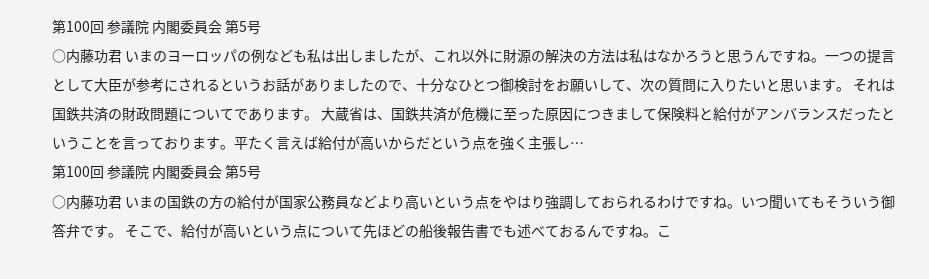第100回 参議院 内閣委員会 第5号
○内藤功君 いまのヨーロッパの例なども私は出しましたが、これ以外に財源の解決の方法は私はなかろうと思うんですね。一つの提言として大臣が参考にされるというお話がありましたので、十分なひとつ御検討をお願いして、次の質問に入りたいと思います。 それは国鉄共済の財政問題についてであります。 大蔵省は、国鉄共済が危機に至った原因につきまして保険料と給付がアンバランスだったということを言っております。平たく言えば給付が高いからだという点を強く主張し…
第100回 参議院 内閣委員会 第5号
○内藤功君 いまの国鉄の方の給付が国家公務員などより高いという点をやはり強調しておられるわけですね。いつ聞いてもそういう御答弁です。 そこで、給付が高いという点について先ほどの船後報告書でも述べておるんですね。こ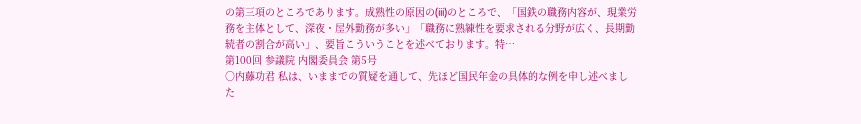の第三項のところであります。成熟性の原因の(iii)のところで、「国鉄の職務内容が、現業労務を主体として、深夜・屋外勤務が多い」「職務に熟練性を要求される分野が広く、長期勤続者の割合が高い」、要旨こういうことを述べております。特…
第100回 参議院 内閣委員会 第5号
○内藤功君 私は、いままでの質疑を通して、先ほど国民年金の具体的な例を申し述べました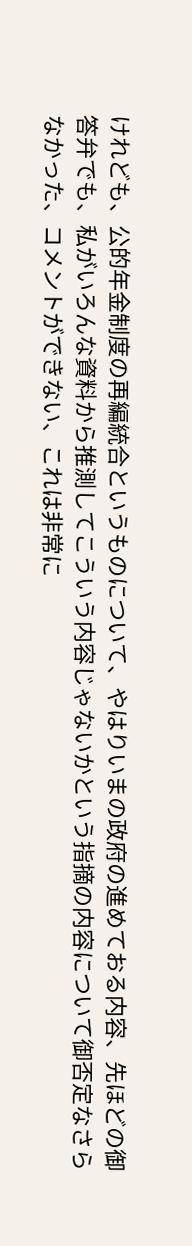けれども、公的年金制度の再編統合というものについて、やはりいまの政府の進めておる内容、先ほどの御答弁でも、私がいろんな資料から推測してこういう内容じゃないかという指摘の内容について御否定なさらなかった、コメントができない、これは非常に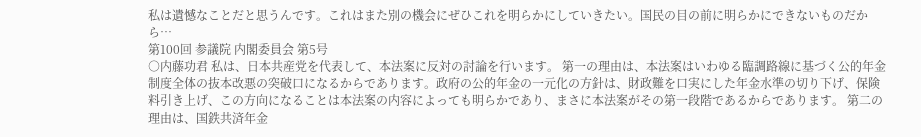私は遺憾なことだと思うんです。これはまた別の機会にぜひこれを明らかにしていきたい。国民の目の前に明らかにできないものだから…
第100回 参議院 内閣委員会 第5号
○内藤功君 私は、日本共産党を代表して、本法案に反対の討論を行います。 第一の理由は、本法案はいわゆる臨調路線に基づく公的年金制度全体の抜本改悪の突破口になるからであります。政府の公的年金の一元化の方針は、財政難を口実にした年金水準の切り下げ、保険料引き上げ、この方向になることは本法案の内容によっても明らかであり、まさに本法案がその第一段階であるからであります。 第二の理由は、国鉄共済年金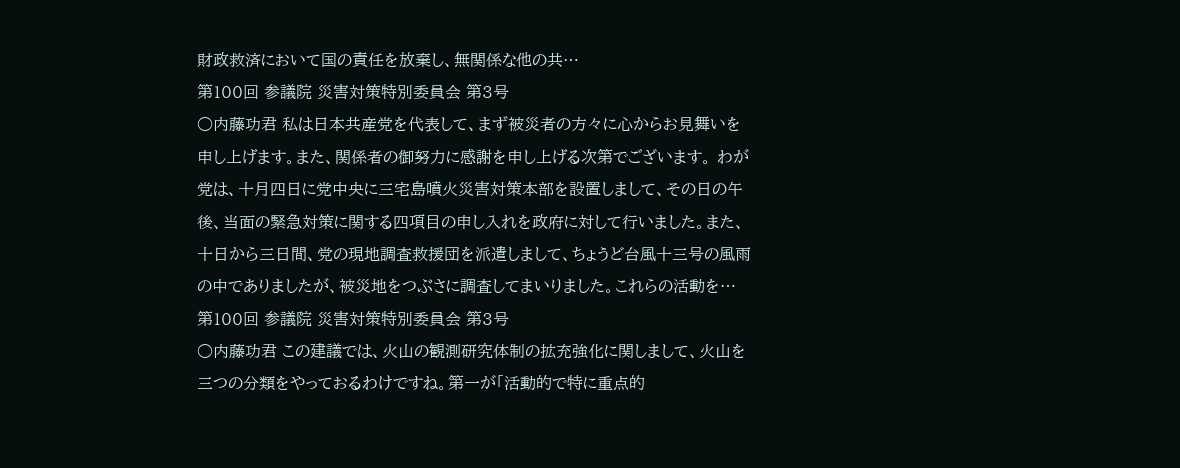財政救済において国の責任を放棄し、無関係な他の共…
第100回 参議院 災害対策特別委員会 第3号
○内藤功君 私は日本共産党を代表して、まず被災者の方々に心からお見舞いを申し上げます。また、関係者の御努力に感謝を申し上げる次第でございます。 わが党は、十月四日に党中央に三宅島噴火災害対策本部を設置しまして、その日の午後、当面の緊急対策に関する四項目の申し入れを政府に対して行いました。また、十日から三日間、党の現地調査救援団を派遣しまして、ちょうど台風十三号の風雨の中でありましたが、被災地をつぶさに調査してまいりました。これらの活動を…
第100回 参議院 災害対策特別委員会 第3号
○内藤功君 この建議では、火山の観測研究体制の拡充強化に関しまして、火山を三つの分類をやっておるわけですね。第一が「活動的で特に重点的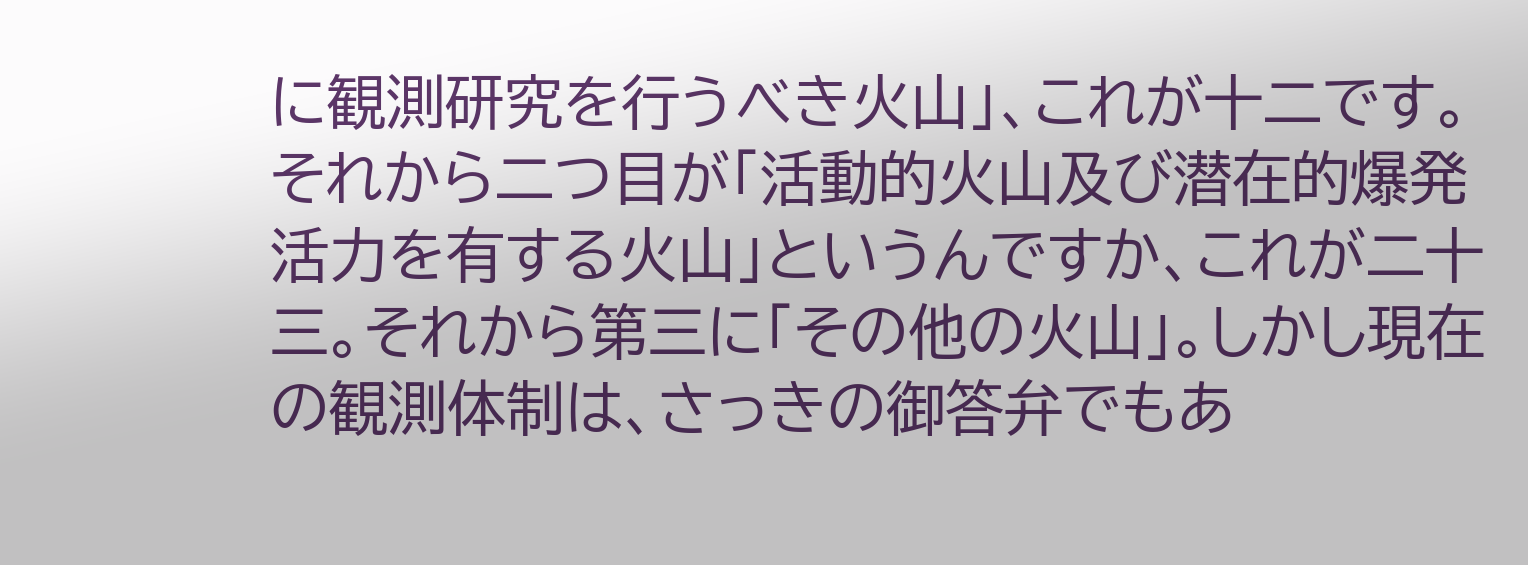に観測研究を行うべき火山」、これが十二です。それから二つ目が「活動的火山及び潜在的爆発活力を有する火山」というんですか、これが二十三。それから第三に「その他の火山」。しかし現在の観測体制は、さっきの御答弁でもあ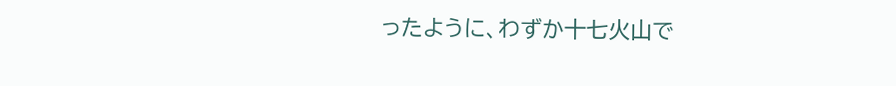ったように、わずか十七火山で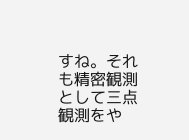すね。それも精密観測として三点観測をや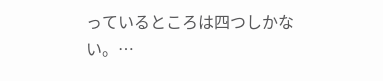っているところは四つしかない。…